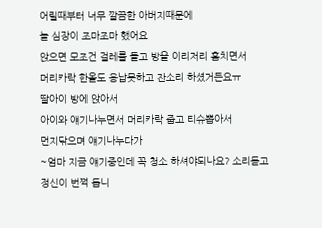어릴때부터 너무 깔끔한 아버지때문에
늘 심장이 조마조마 했어요
앉으면 모조건 걸레를 들고 방을 이리저리 훔치면서
머리카락 한올도 용납못하고 잔소리 하셨거든요ㅠ
딸아이 방에 앉아서
아이와 얘기나누면서 머리카락 줍고 티슈뽑아서
먼지닦으며 얘기나누다가
~엄마 지금 얘기중인데 꼭 청소 하셔야되나요? 소리듣고
정신이 번쩍 듭니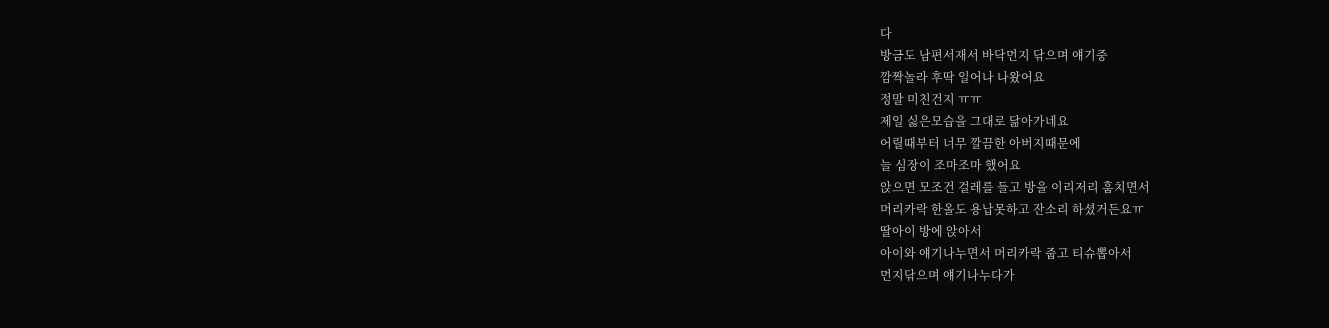다
방금도 남편서재서 바닥먼지 닦으며 얘기중
깜짝놀라 후딱 일어나 나왔어요
정말 미친건지 ㅠㅠ
제일 싫은모습을 그대로 닮아가네요
어릴때부터 너무 깔끔한 아버지때문에
늘 심장이 조마조마 했어요
앉으면 모조건 걸레를 들고 방을 이리저리 훔치면서
머리카락 한올도 용납못하고 잔소리 하셨거든요ㅠ
딸아이 방에 앉아서
아이와 얘기나누면서 머리카락 줍고 티슈뽑아서
먼지닦으며 얘기나누다가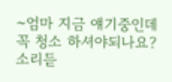~엄마 지금 얘기중인데 꼭 청소 하셔야되나요? 소리듣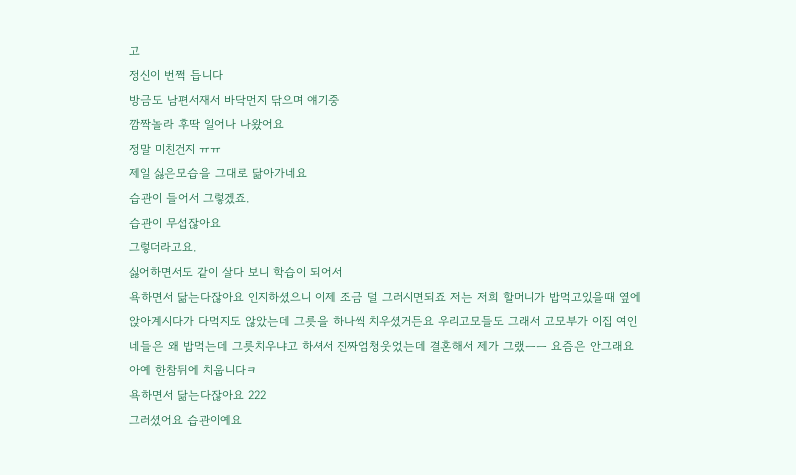고
정신이 번쩍 듭니다
방금도 남편서재서 바닥먼지 닦으며 얘기중
깜짝놀라 후딱 일어나 나왔어요
정말 미친건지 ㅠㅠ
제일 싫은모습을 그대로 닮아가네요
습관이 들어서 그렇겠죠.
습관이 무섭잖아요
그렇더라고요.
싫어하면서도 같이 살다 보니 학습이 되어서
욕하면서 닮는다잖아요 인지하셨으니 이제 조금 덜 그러시면되죠 저는 저희 할머니가 밥먹고있을때 옆에 앉아계시다가 다먹지도 않았는데 그릇을 하나씩 치우셨거든요 우리고모들도 그래서 고모부가 이집 여인네들은 왜 밥먹는데 그릇치우냐고 하셔서 진짜엄청웃었는데 결혼해서 제가 그랬ㅡㅡ 요즘은 안그래요 아예 한참뒤에 치웁니다ㅋ
욕하면서 닮는다잖아요 222
그러셨어요 습관이예요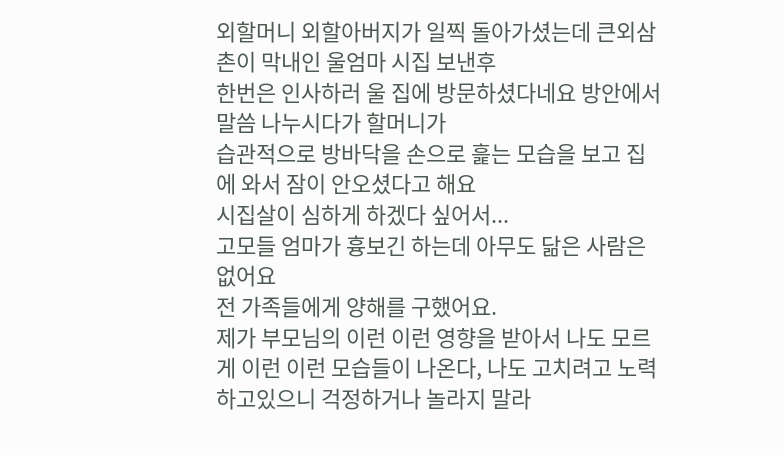외할머니 외할아버지가 일찍 돌아가셨는데 큰외삼촌이 막내인 울엄마 시집 보낸후
한번은 인사하러 울 집에 방문하셨다네요 방안에서 말씀 나누시다가 할머니가
습관적으로 방바닥을 손으로 흝는 모습을 보고 집에 와서 잠이 안오셨다고 해요
시집살이 심하게 하겠다 싶어서...
고모들 엄마가 흉보긴 하는데 아무도 닮은 사람은 없어요
전 가족들에게 양해를 구했어요.
제가 부모님의 이런 이런 영향을 받아서 나도 모르게 이런 이런 모습들이 나온다, 나도 고치려고 노력하고있으니 걱정하거나 놀라지 말라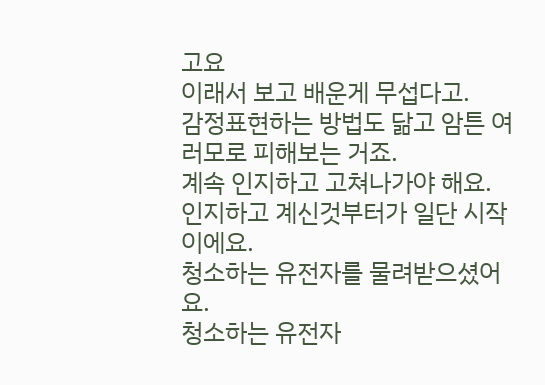고요
이래서 보고 배운게 무섭다고.
감정표현하는 방법도 닮고 암튼 여러모로 피해보는 거죠.
계속 인지하고 고쳐나가야 해요.
인지하고 계신것부터가 일단 시작이에요.
청소하는 유전자를 물려받으셨어요.
청소하는 유전자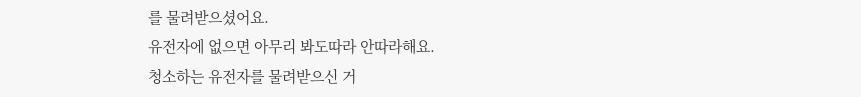를 물려받으셨어요.
유전자에 없으면 아무리 봐도따라 안따라해요.
청소하는 유전자를 물려받으신 거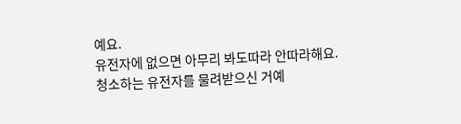예요.
유전자에 없으면 아무리 봐도따라 안따라해요.
청소하는 유전자를 물려받으신 거예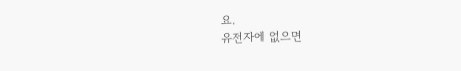요.
유전자에 없으면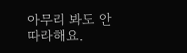아무리 봐도 안따라해요.